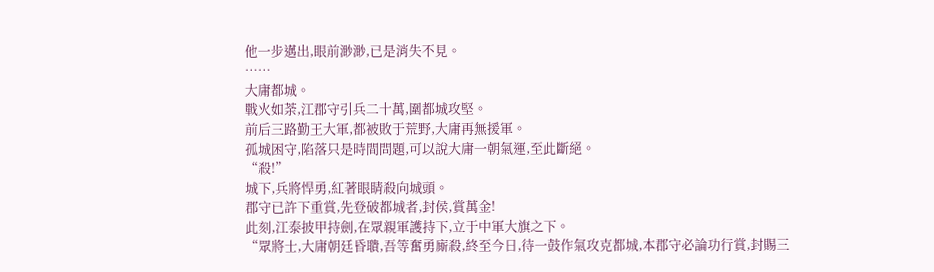他一步邁出,眼前渺渺,已是消失不見。
……
大庸都城。
戰火如荼,江郡守引兵二十萬,圍都城攻堅。
前后三路勤王大軍,都被敗于荒野,大庸再無援軍。
孤城困守,陷落只是時間問題,可以說大庸一朝氣運,至此斷絕。
“殺!”
城下,兵將悍勇,紅著眼睛殺向城頭。
郡守已許下重賞,先登破都城者,封侯,賞萬金!
此刻,江泰披甲持劍,在眾親軍護持下,立于中軍大旗之下。
“眾將士,大庸朝廷昏聵,吾等奮勇廝殺,終至今日,待一鼓作氣攻克都城,本郡守必論功行賞,封賜三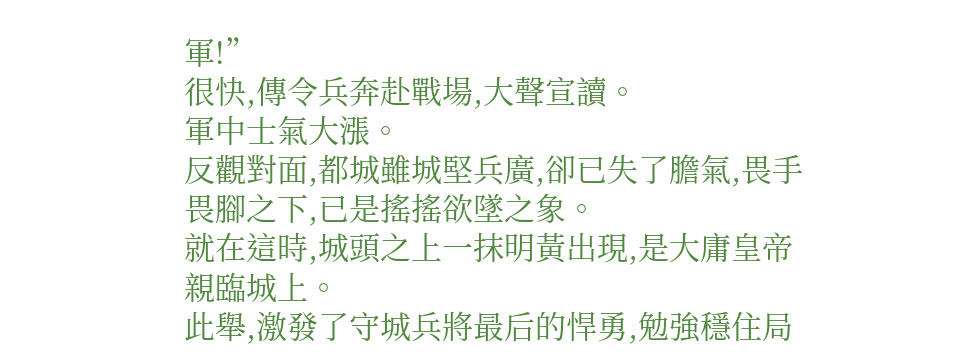軍!”
很快,傳令兵奔赴戰場,大聲宣讀。
軍中士氣大漲。
反觀對面,都城雖城堅兵廣,卻已失了膽氣,畏手畏腳之下,已是搖搖欲墜之象。
就在這時,城頭之上一抹明黃出現,是大庸皇帝親臨城上。
此舉,激發了守城兵將最后的悍勇,勉強穩住局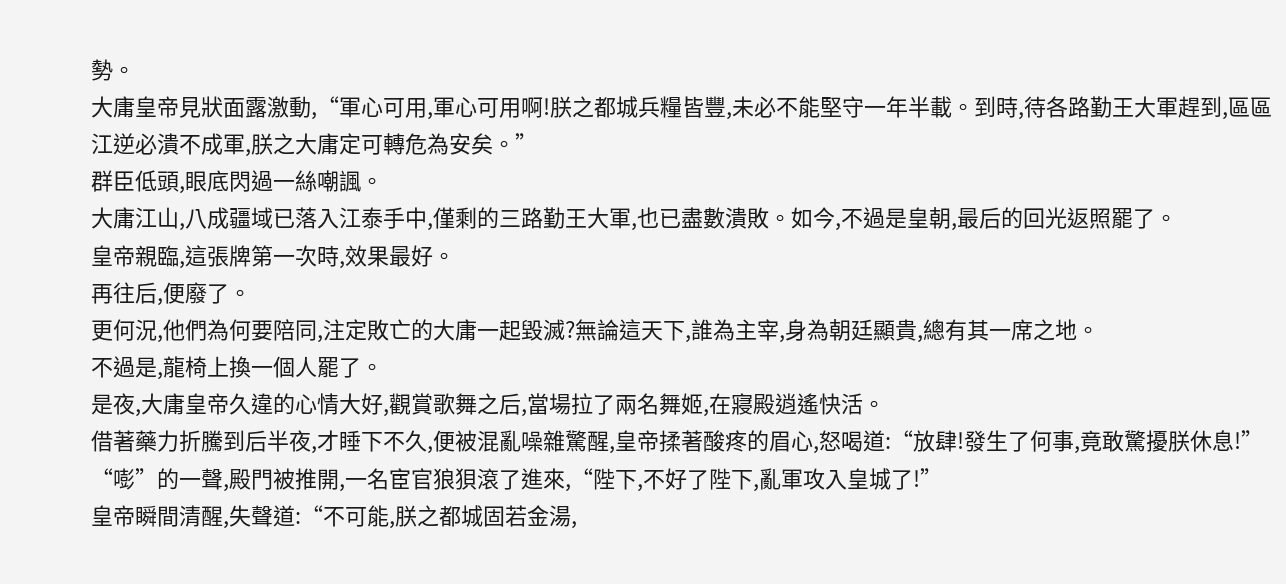勢。
大庸皇帝見狀面露激動,“軍心可用,軍心可用啊!朕之都城兵糧皆豐,未必不能堅守一年半載。到時,待各路勤王大軍趕到,區區江逆必潰不成軍,朕之大庸定可轉危為安矣。”
群臣低頭,眼底閃過一絲嘲諷。
大庸江山,八成疆域已落入江泰手中,僅剩的三路勤王大軍,也已盡數潰敗。如今,不過是皇朝,最后的回光返照罷了。
皇帝親臨,這張牌第一次時,效果最好。
再往后,便廢了。
更何況,他們為何要陪同,注定敗亡的大庸一起毀滅?無論這天下,誰為主宰,身為朝廷顯貴,總有其一席之地。
不過是,龍椅上換一個人罷了。
是夜,大庸皇帝久違的心情大好,觀賞歌舞之后,當場拉了兩名舞姬,在寢殿逍遙快活。
借著藥力折騰到后半夜,才睡下不久,便被混亂噪雜驚醒,皇帝揉著酸疼的眉心,怒喝道:“放肆!發生了何事,竟敢驚擾朕休息!”
“嘭”的一聲,殿門被推開,一名宦官狼狽滾了進來,“陛下,不好了陛下,亂軍攻入皇城了!”
皇帝瞬間清醒,失聲道:“不可能,朕之都城固若金湯,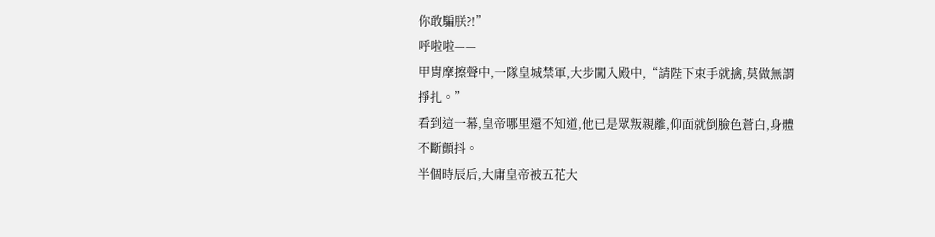你敢騙朕?!”
呼啦啦——
甲胄摩擦聲中,一隊皇城禁軍,大步闖入殿中,“請陛下束手就擒,莫做無謂掙扎。”
看到這一幕,皇帝哪里還不知道,他已是眾叛親離,仰面就倒臉色蒼白,身體不斷顫抖。
半個時辰后,大庸皇帝被五花大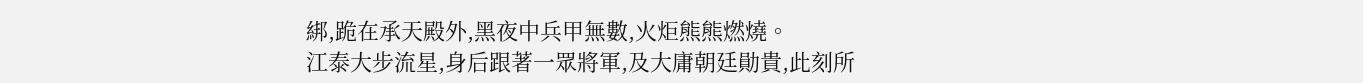綁,跪在承天殿外,黑夜中兵甲無數,火炬熊熊燃燒。
江泰大步流星,身后跟著一眾將軍,及大庸朝廷勛貴,此刻所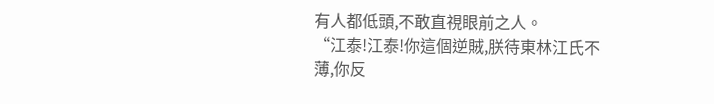有人都低頭,不敢直視眼前之人。
“江泰!江泰!你這個逆賊,朕待東林江氏不薄,你反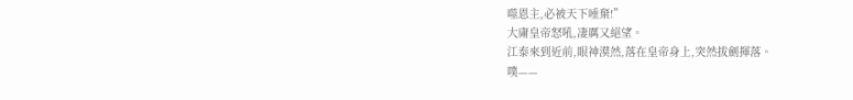噬恩主,必被天下唾棄!”
大庸皇帝怒吼,凄厲又絕望。
江泰來到近前,眼神漠然,落在皇帝身上,突然拔劍揮落。
噗——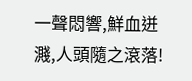一聲悶響,鮮血迸濺,人頭隨之滾落!